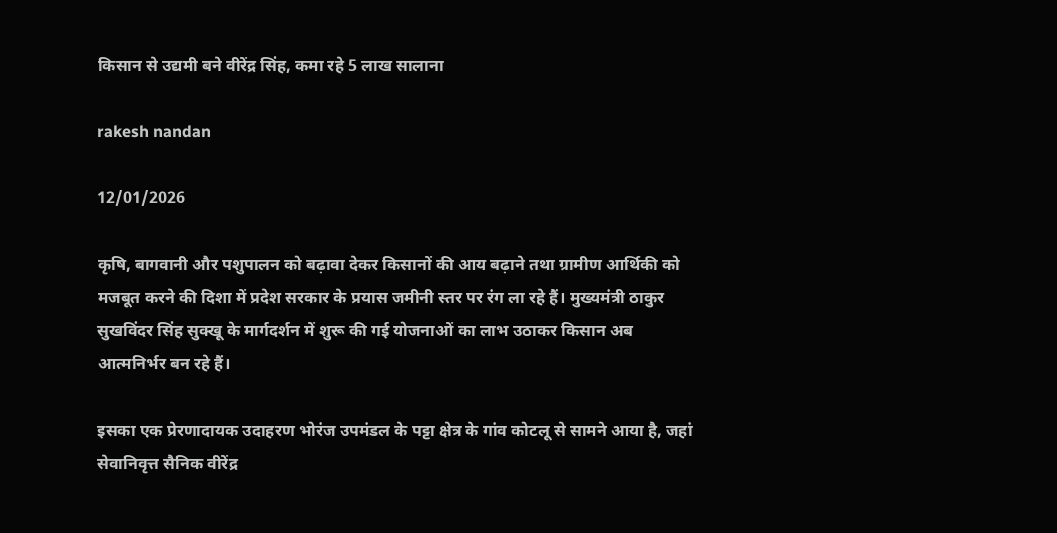किसान से उद्यमी बने वीरेंद्र सिंह, कमा रहे 5 लाख सालाना

rakesh nandan

12/01/2026

कृषि, बागवानी और पशुपालन को बढ़ावा देकर किसानों की आय बढ़ाने तथा ग्रामीण आर्थिकी को मजबूत करने की दिशा में प्रदेश सरकार के प्रयास जमीनी स्तर पर रंग ला रहे हैं। मुख्यमंत्री ठाकुर सुखविंदर सिंह सुक्खू के मार्गदर्शन में शुरू की गई योजनाओं का लाभ उठाकर किसान अब आत्मनिर्भर बन रहे हैं।

इसका एक प्रेरणादायक उदाहरण भोरंज उपमंडल के पट्टा क्षेत्र के गांव कोटलू से सामने आया है, जहां सेवानिवृत्त सैनिक वीरेंद्र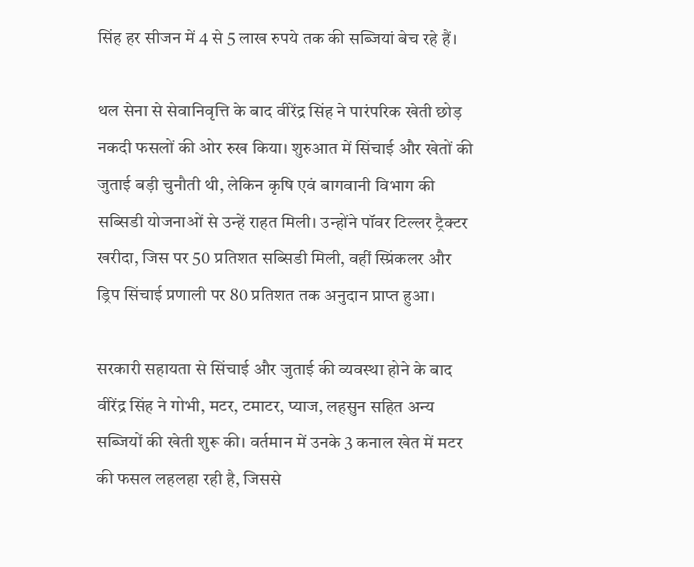सिंह हर सीजन में 4 से 5 लाख रुपये तक की सब्जियां बेच रहे हैं।

थल सेना से सेवानिवृत्ति के बाद वीरेंद्र सिंह ने पारंपरिक खेती छोड़ नकदी फसलों की ओर रुख किया। शुरुआत में सिंचाई और खेतों की जुताई बड़ी चुनौती थी, लेकिन कृषि एवं बागवानी विभाग की सब्सिडी योजनाओं से उन्हें राहत मिली। उन्होंने पॉवर टिल्लर ट्रैक्टर खरीदा, जिस पर 50 प्रतिशत सब्सिडी मिली, वहीं स्प्रिंकलर और ड्रिप सिंचाई प्रणाली पर 80 प्रतिशत तक अनुदान प्राप्त हुआ।

सरकारी सहायता से सिंचाई और जुताई की व्यवस्था होने के बाद वीरेंद्र सिंह ने गोभी, मटर, टमाटर, प्याज, लहसुन सहित अन्य सब्जियों की खेती शुरू की। वर्तमान में उनके 3 कनाल खेत में मटर की फसल लहलहा रही है, जिससे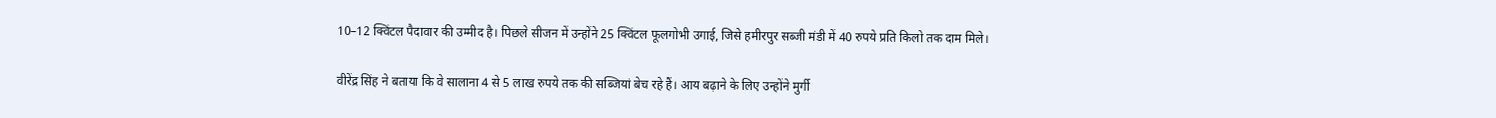10–12 क्विंटल पैदावार की उम्मीद है। पिछले सीजन में उन्होंने 25 क्विंटल फूलगोभी उगाई, जिसे हमीरपुर सब्जी मंडी में 40 रुपये प्रति किलो तक दाम मिले।

वीरेंद्र सिंह ने बताया कि वे सालाना 4 से 5 लाख रुपये तक की सब्जियां बेच रहे हैं। आय बढ़ाने के लिए उन्होंने मुर्गी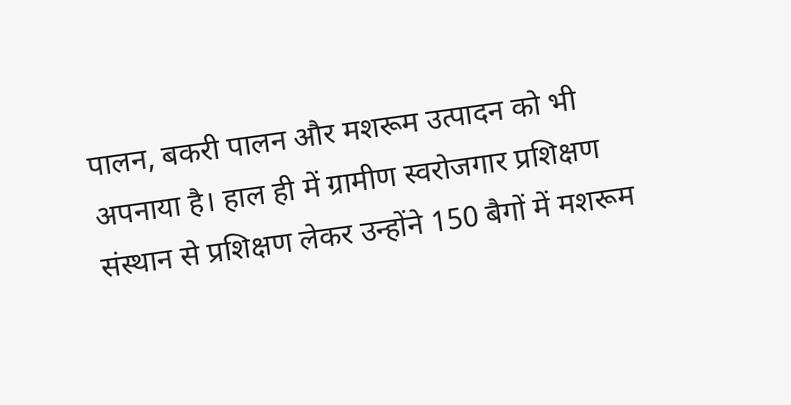पालन, बकरी पालन और मशरूम उत्पादन को भी अपनाया है। हाल ही में ग्रामीण स्वरोजगार प्रशिक्षण संस्थान से प्रशिक्षण लेकर उन्होंने 150 बैगों में मशरूम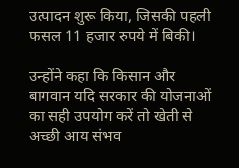उत्पादन शुरू किया, जिसकी पहली फसल 11 हजार रुपये में बिकी।

उन्होंने कहा कि किसान और बागवान यदि सरकार की योजनाओं का सही उपयोग करें तो खेती से अच्छी आय संभव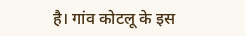है। गांव कोटलू के इस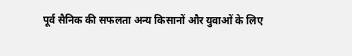पूर्व सैनिक की सफलता अन्य किसानों और युवाओं के लिए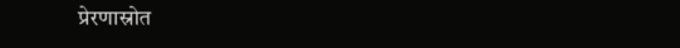प्रेरणास्रोत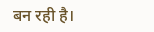बन रही है।